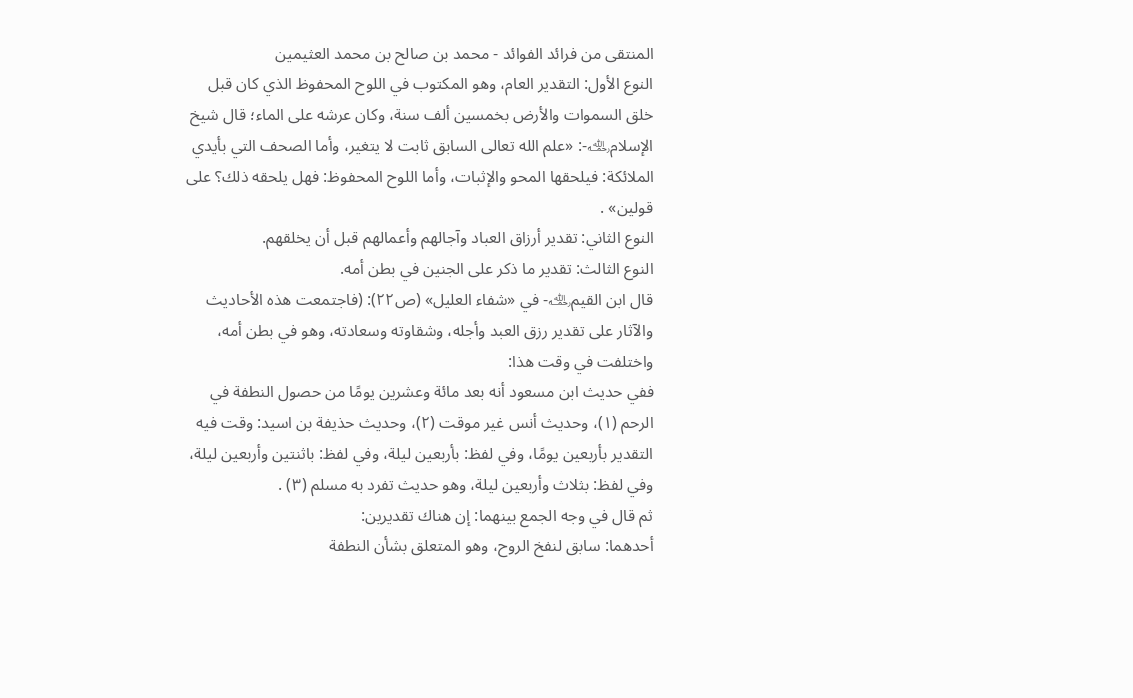المنتقى من فرائد الفوائد - محمد بن صالح بن محمد العثيمين
النوع الأول: التقدير العام، وهو المكتوب في اللوح المحفوظ الذي كان قبل خلق السموات والأرض بخمسين ألف سنة، وكان عرشه على الماء؛ قال شيخ الإسلام﵀-: «علم الله تعالى السابق ثابت لا يتغير، وأما الصحف التي بأيدي الملائكة: فيلحقها المحو والإثبات، وأما اللوح المحفوظ: فهل يلحقه ذلك؟ على قولين» .
النوع الثاني: تقدير أرزاق العباد وآجالهم وأعمالهم قبل أن يخلقهم.
النوع الثالث: تقدير ما ذكر على الجنين في بطن أمه.
قال ابن القيم﵀- في «شفاء العليل» (ص٢٢): (فاجتمعت هذه الأحاديث والآثار على تقدير رزق العبد وأجله، وشقاوته وسعادته، وهو في بطن أمه، واختلفت في وقت هذا:
ففي حديث ابن مسعود أنه بعد مائة وعشرين يومًا من حصول النطفة في الرحم (١)، وحديث أنس غير موقت (٢)، وحديث حذيفة بن اسيد: وقت فيه التقدير بأربعين يومًا، وفي لفظ: بأربعين ليلة، وفي لفظ: باثنتين وأربعين ليلة، وفي لفظ: بثلاث وأربعين ليلة، وهو حديث تفرد به مسلم (٣) .
ثم قال في وجه الجمع بينهما: إن هناك تقديرين:
أحدهما: سابق لنفخ الروح، وهو المتعلق بشأن النطفة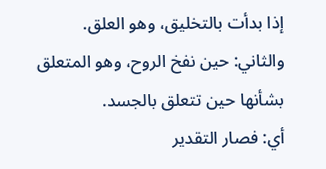إذا بدأت بالتخليق، وهو العلق.
والثاني: حين نفخ الروح، وهو المتعلق بشأنها حين تتعلق بالجسد.
أي: فصار التقدير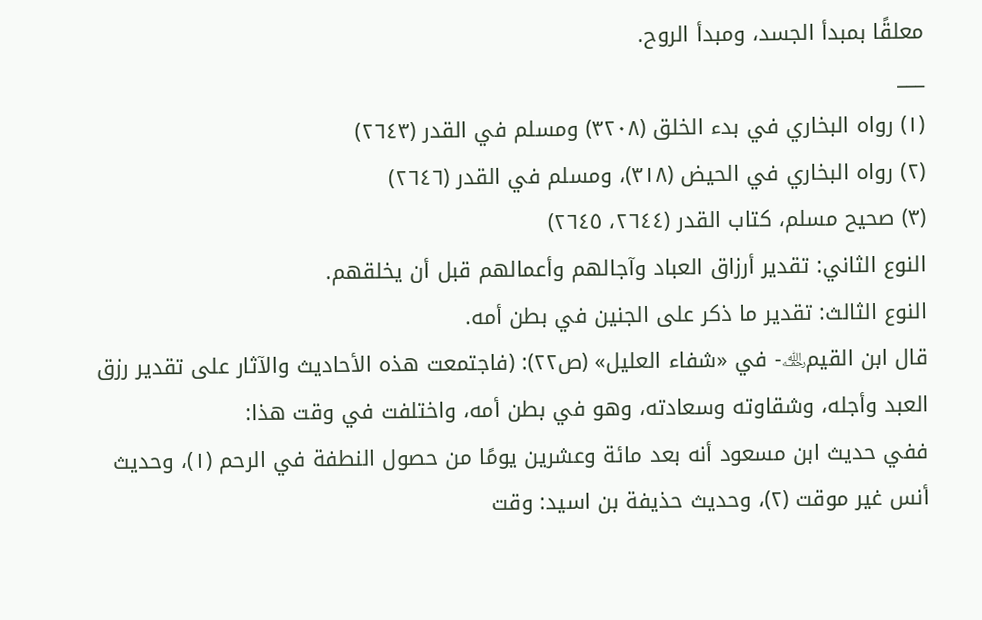معلقًا بمبدأ الجسد، ومبدأ الروح.
___
(١) رواه البخاري في بدء الخلق (٣٢٠٨) ومسلم في القدر (٢٦٤٣)
(٢) رواه البخاري في الحيض (٣١٨)، ومسلم في القدر (٢٦٤٦)
(٣) صحيح مسلم، كتاب القدر (٢٦٤٤، ٢٦٤٥)
النوع الثاني: تقدير أرزاق العباد وآجالهم وأعمالهم قبل أن يخلقهم.
النوع الثالث: تقدير ما ذكر على الجنين في بطن أمه.
قال ابن القيم﵀- في «شفاء العليل» (ص٢٢): (فاجتمعت هذه الأحاديث والآثار على تقدير رزق العبد وأجله، وشقاوته وسعادته، وهو في بطن أمه، واختلفت في وقت هذا:
ففي حديث ابن مسعود أنه بعد مائة وعشرين يومًا من حصول النطفة في الرحم (١)، وحديث أنس غير موقت (٢)، وحديث حذيفة بن اسيد: وقت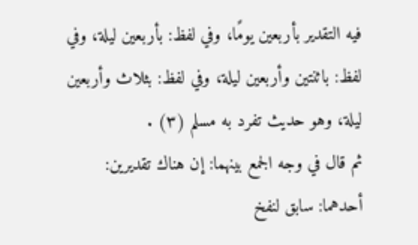فيه التقدير بأربعين يومًا، وفي لفظ: بأربعين ليلة، وفي لفظ: باثنتين وأربعين ليلة، وفي لفظ: بثلاث وأربعين ليلة، وهو حديث تفرد به مسلم (٣) .
ثم قال في وجه الجمع بينهما: إن هناك تقديرين:
أحدهما: سابق لنفخ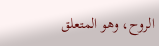الروح، وهو المتعلق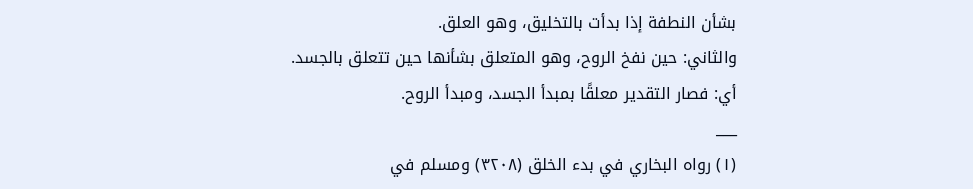بشأن النطفة إذا بدأت بالتخليق، وهو العلق.
والثاني: حين نفخ الروح، وهو المتعلق بشأنها حين تتعلق بالجسد.
أي: فصار التقدير معلقًا بمبدأ الجسد، ومبدأ الروح.
___
(١) رواه البخاري في بدء الخلق (٣٢٠٨) ومسلم في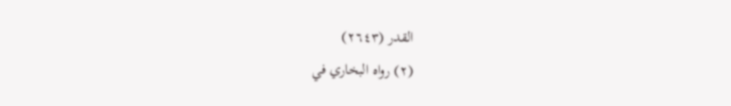القدر (٢٦٤٣)
(٢) رواه البخاري في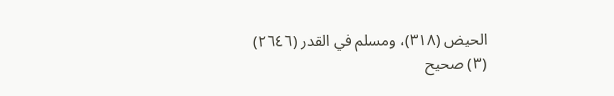الحيض (٣١٨)، ومسلم في القدر (٢٦٤٦)
(٣) صحيح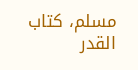مسلم، كتاب القدر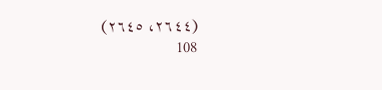(٢٦٤٤، ٢٦٤٥)
108